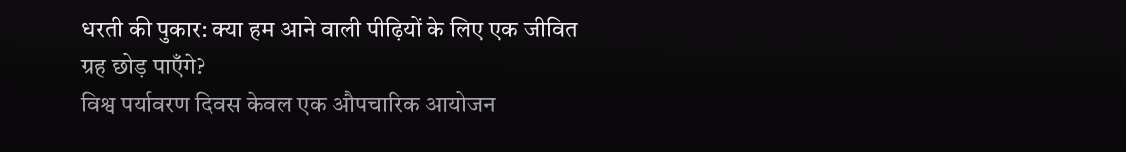धरती की पुकार: क्या हम आने वाली पीढ़ियों के लिए एक जीवित ग्रह छोड़ पाएँगे?
विश्व पर्यावरण दिवस केवल एक औपचारिक आयोजन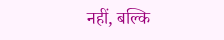नहीं, बल्कि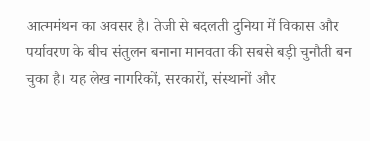आत्ममंथन का अवसर है। तेजी से बदलती दुनिया में विकास और पर्यावरण के बीच संतुलन बनाना मानवता की सबसे बड़ी चुनौती बन चुका है। यह लेख नागरिकों, सरकारों, संस्थानों और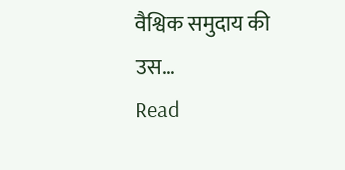वैश्विक समुदाय की उस…
Read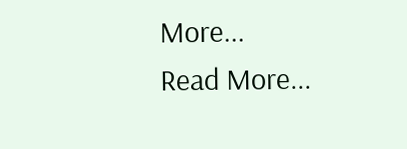More...
Read More...